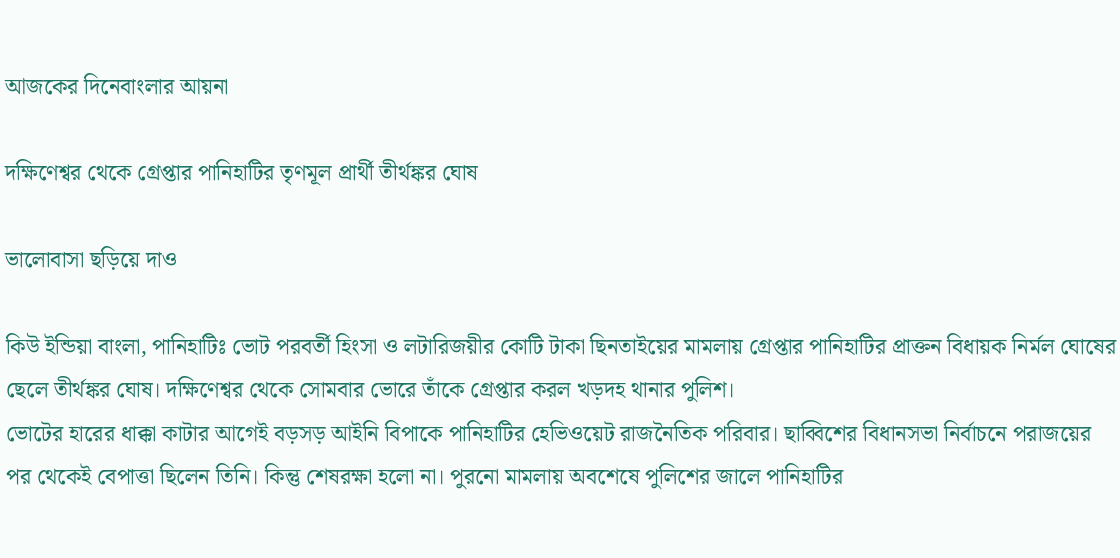আজকের দিনেবাংলার আয়না

দক্ষিণেশ্বর থেকে গ্রেপ্তার পানিহাটির তৃণমূল প্রার্থী তীর্থঙ্কর ঘোষ

ভালোবাসা ছড়িয়ে দাও

কিউ ইন্ডিয়া বাংলা, পানিহাটিঃ ভোট পরবর্তী হিংসা ও লটারিজয়ীর কোটি টাকা ছিনতাইয়ের মামলায় গ্রেপ্তার পানিহাটির প্রাক্তন বিধায়ক নির্মল ঘোষের ছেলে তীর্থঙ্কর ঘোষ। দক্ষিণেশ্বর থেকে সোমবার ভোরে তাঁকে গ্রেপ্তার করল খড়দহ থানার পুলিশ।
ভোটের হারের ধাক্কা কাটার আগেই বড়সড় আইনি বিপাকে পানিহাটির হেভিওয়েট রাজনৈতিক পরিবার। ছাব্বিশের বিধানসভা নির্বাচনে পরাজয়ের পর থেকেই বেপাত্তা ছিলেন তিনি। কিন্তু শেষরক্ষা হলো না। পুরনো মামলায় অবশেষে পুলিশের জালে পানিহাটির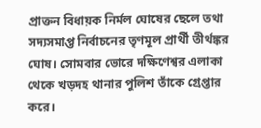প্রাক্তন বিধায়ক নির্মল ঘোষের ছেলে তথা সদ্যসমাপ্ত নির্বাচনের তৃণমূল প্রার্থী তীর্থঙ্কর ঘোষ। সোমবার ভোরে দক্ষিণেশ্বর এলাকা থেকে খড়দহ থানার পুলিশ তাঁকে গ্রেপ্তার করে।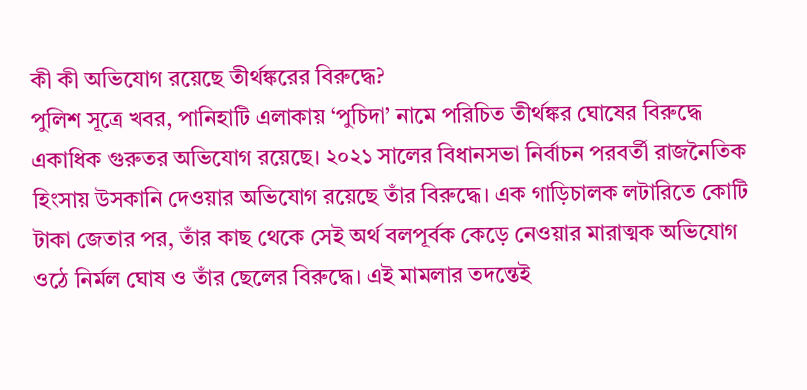কী কী অভিযোগ রয়েছে তীর্থঙ্করের বিরুদ্ধে?
পুলিশ সূত্রে খবর, পানিহাটি এলাকায় ‘পুচিদা’ নামে পরিচিত তীর্থঙ্কর ঘোষের বিরুদ্ধে একাধিক গুরুতর অভিযোগ রয়েছে। ২০২১ সালের বিধানসভা নির্বাচন পরবর্তী রাজনৈতিক হিংসায় উসকানি দেওয়ার অভিযোগ রয়েছে তাঁর বিরুদ্ধে। এক গাড়িচালক লটারিতে কোটি টাকা জেতার পর, তাঁর কাছ থেকে সেই অর্থ বলপূর্বক কেড়ে নেওয়ার মারাত্মক অভিযোগ ওঠে নির্মল ঘোষ ও তাঁর ছেলের বিরুদ্ধে। এই মামলার তদন্তেই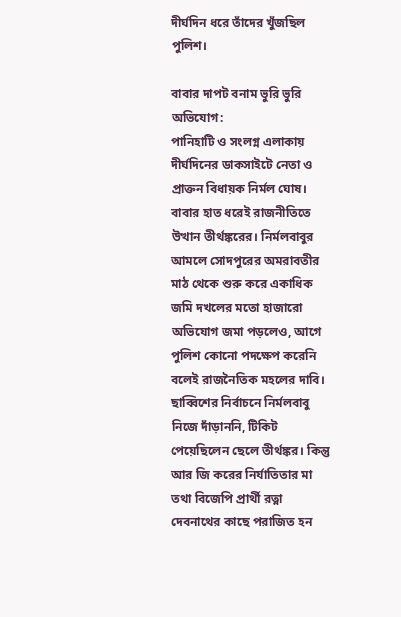দীর্ঘদিন ধরে তাঁদের খুঁজছিল পুলিশ।

বাবার দাপট বনাম ভুরি ভুরি অভিযোগ:
পানিহাটি ও সংলগ্ন এলাকায় দীর্ঘদিনের ডাকসাইটে নেতা ও প্রাক্তন বিধায়ক নির্মল ঘোষ। বাবার হাত ধরেই রাজনীতিতে উত্থান তীর্থঙ্করের। নির্মলবাবুর আমলে সোদপুরের অমরাবতীর মাঠ থেকে শুরু করে একাধিক জমি দখলের মতো হাজারো অভিযোগ জমা পড়লেও, আগে পুলিশ কোনো পদক্ষেপ করেনি বলেই রাজনৈতিক মহলের দাবি। ছাব্বিশের নির্বাচনে নির্মলবাবু নিজে দাঁড়াননি, টিকিট পেয়েছিলেন ছেলে তীর্থঙ্কর। কিন্তু আর জি করের নির্যাতিতার মা তথা বিজেপি প্রার্থী রত্না দেবনাথের কাছে পরাজিত হন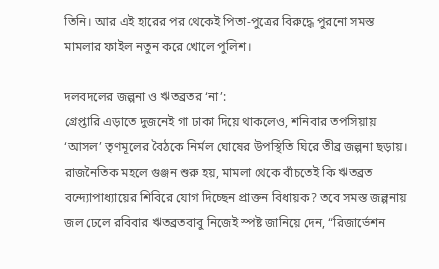তিনি। আর এই হারের পর থেকেই পিতা-পুত্রের বিরুদ্ধে পুরনো সমস্ত মামলার ফাইল নতুন করে খোলে পুলিশ।

দলবদলের জল্পনা ও ঋতব্রতর ‘না’:
গ্রেপ্তারি এড়াতে দুজনেই গা ঢাকা দিয়ে থাকলেও, শনিবার তপসিয়ায় ‘আসল’ তৃণমূলের বৈঠকে নির্মল ঘোষের উপস্থিতি ঘিরে তীব্র জল্পনা ছড়ায়। রাজনৈতিক মহলে গুঞ্জন শুরু হয়, মামলা থেকে বাঁচতেই কি ঋতব্রত বন্দ্যোপাধ্যায়ের শিবিরে যোগ দিচ্ছেন প্রাক্তন বিধায়ক? তবে সমস্ত জল্পনায় জল ঢেলে রবিবার ঋতব্রতবাবু নিজেই স্পষ্ট জানিয়ে দেন, “রিজার্ভেশন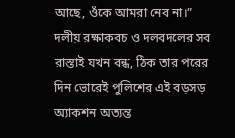আছে, ওঁকে আমরা নেব না।”
দলীয় রক্ষাকবচ ও দলবদলের সব রাস্তাই যখন বন্ধ, ঠিক তার পরের দিন ভোরেই পুলিশের এই বড়সড় অ্যাকশন অত্যন্ত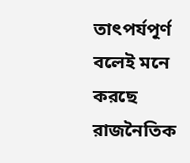তাৎপর্যপূর্ণ বলেই মনে করছে রাজনৈতিক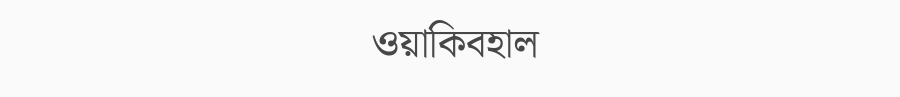ওয়াকিবহাল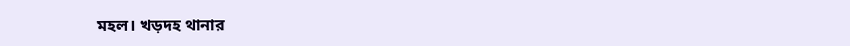মহল। খড়দহ থানার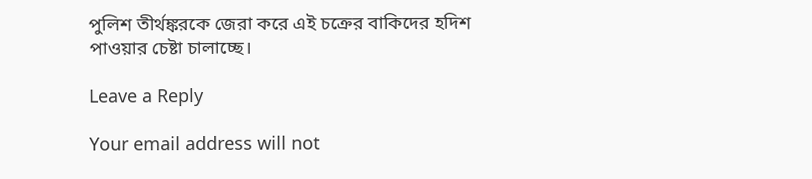পুলিশ তীর্থঙ্করকে জেরা করে এই চক্রের বাকিদের হদিশ পাওয়ার চেষ্টা চালাচ্ছে।

Leave a Reply

Your email address will not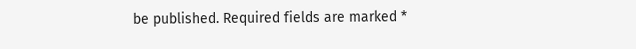be published. Required fields are marked *